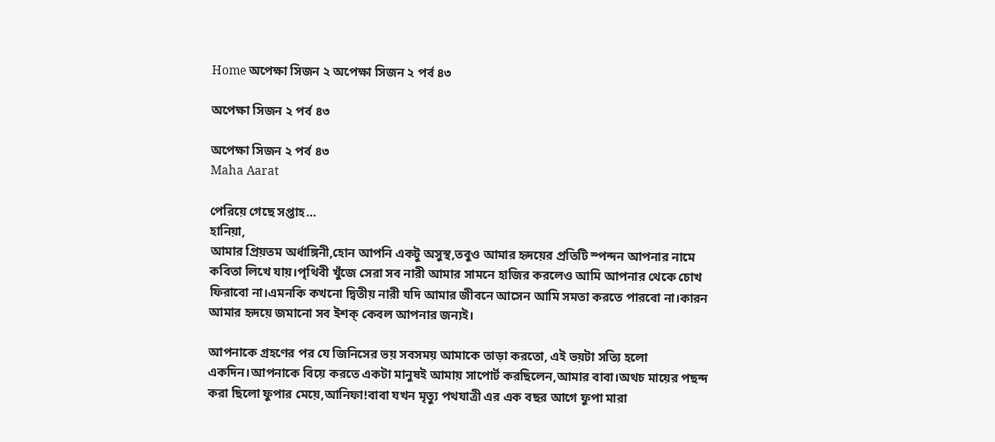Home অপেক্ষা সিজন ২ অপেক্ষা সিজন ২ পর্ব ৪৩

অপেক্ষা সিজন ২ পর্ব ৪৩

অপেক্ষা সিজন ২ পর্ব ৪৩
Maha Aarat

পেরিয়ে গেছে সপ্তাহ…
হানিয়া,
আমার প্রিয়তম অর্ধাঙ্গিনী,হোন আপনি একটু অসুস্থ,তবুও আমার হৃদয়ের প্রতিটি স্পন্দন আপনার নামে কবিতা লিখে যায়।পৃথিবী খুঁজে সেরা সব নারী আমার সামনে হাজির করলেও আমি আপনার থেকে চোখ ফিরাবো না।এমনকি কখনো দ্বিতীয় নারী যদি আমার জীবনে আসেন আমি সমতা করতে পারবো না।কারন আমার হৃদয়ে জমানো সব ইশক্ কেবল আপনার জন্যই।

আপনাকে গ্রহণের পর যে জিনিসের ভয় সবসময় আমাকে তাড়া করতো, এই ভয়টা সত্যি হলো একদিন।আপনাকে বিয়ে করতে একটা মানুষই আমায় সাপোর্ট করছিলেন,আমার বাবা।অথচ মায়ের পছন্দ করা ছিলো ফুপার মেয়ে,আনিফা!বাবা যখন মৃত্যু পথযাত্রী এর এক বছর আগে ফুপা মারা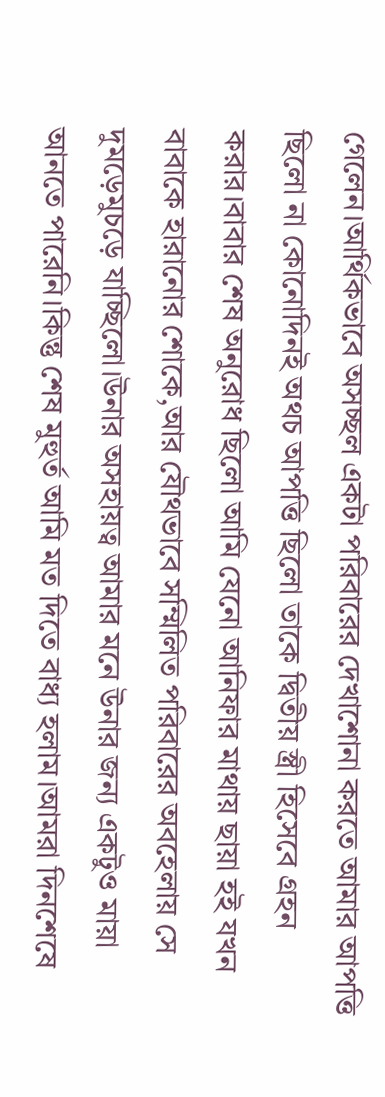গেলেন।আর্থিকভাবে অসচ্ছল একটা পরিবারের দেখাশোনা করতে আমার আপত্তি ছিলো না কোনোদিনই অথচ আপত্তি ছিলো তাকে দ্বিতীয় স্ত্রী হিসেবে গ্রহন করার।বাবার শেষ অনুরোধ ছিলো আমি যেনো আনিফার মাথায় ছায়া হই যখন বাবাকে হারানোর শোকে,আর যৌথভাবে সম্মিলিত পরিবারের অবহেলায় সে দুমড়েমুচড়ে যাচ্ছিলো।উনার অসহায়ত্ব আমার মনে উনার জন্য একটুও মায়া আনতে পারেনি।কিন্তু শেষ মুহুর্ত আমি মত দিতে বাধ্য হলাম।আমরা দিনশেষে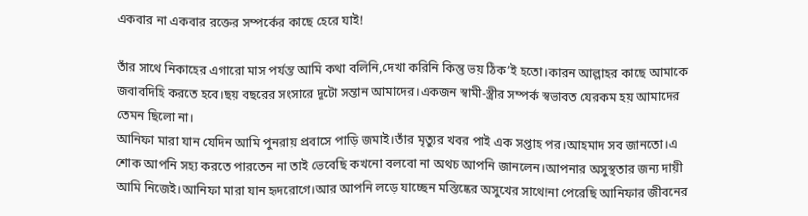একবার না একবার রক্তের সম্পর্কের কাছে হেরে যাই!

তাঁর সাথে নিকাহের এগারো মাস পর্যন্ত আমি কথা বলিনি,দেখা করিনি কিন্তু ভয় ঠিক’ই হতো।কারন আল্লাহর কাছে আমাকে জবাবদিহি করতে হবে।ছয় বছরের সংসারে দূটো সন্তান আমাদের।একজন স্বামী-স্ত্রীর সম্পর্ক স্বভাবত যেরকম হয় আমাদের তেমন ছিলো না।
আনিফা মারা যান যেদিন আমি পুনরায় প্রবাসে পাড়ি জমাই।তাঁর মৃত্যুর খবর পাই এক সপ্তাহ পর।আহমাদ সব জানতো।এ শোক আপনি সহ্য করতে পারতেন না তাই ভেবেছি কখনো বলবো না অথচ আপনি জানলেন।আপনার অসুস্থতার জন্য দায়ী আমি নিজেই।আনিফা মারা যান হৃদরোগে।আর আপনি লড়ে যাচ্ছেন মস্তিষ্কের অসুখের সাথে!না পেরেছি আনিফার জীবনের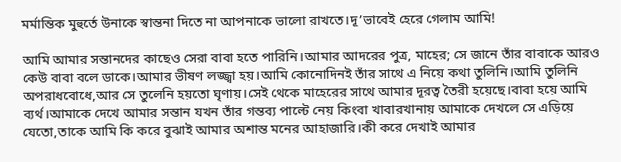মর্মান্তিক মুহুর্তে উনাকে স্বান্তনা দিতে না আপনাকে ভালো রাখতে।দূ’ভাবেই হেরে গেলাম আমি!

আমি আমার সন্তানদের কাছেও সেরা বাবা হতে পারিনি।আমার আদরের পুত্র, মাহের; সে জানে তাঁর বাবাকে আরও কেউ বাবা বলে ডাকে।আমার ভীষণ লজ্জ্বা হয়।আমি কোনোদিনই তাঁর সাথে এ নিয়ে কথা তুলিনি।আমি তুলিনি অপরাধবোধে,আর সে তুলেনি হয়তো ঘৃণায়।সেই থেকে মাহেরের সাথে আমার দূরত্ব তৈরী হয়েছে।বাবা হয়ে আমি ব্যর্থ।আমাকে দেখে আমার সন্তান যখন তাঁর গন্তব্য পাল্টে নেয় কিংবা খাবারখানায় আমাকে দেখলে সে এড়িয়ে যেতো,তাকে আমি কি করে বুঝাই আমার অশান্ত মনের আহাজারি।কী করে দেখাই আমার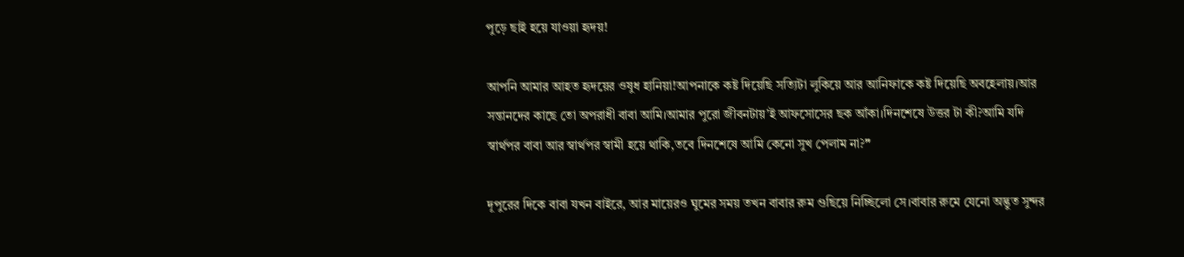পুড়ে ছাই হয়ে যাওয়া হৃদয়!

আপনি আমার আহত হৃদয়ের ওষুধ হানিয়া!আপনাকে কষ্ট দিয়েছি সত্যিটা লুকিয়ে আর আনিফাকে কষ্ট দিয়েছি অবহেলায়।আর সন্তানদের কাছে তো অপরাধী বাবা আমি।আমার পুরো জীবনটায়’ই আফসোসের ছক আঁকা।দিনশেষে উত্তর টা কী?আমি যদি স্বার্থপর বাবা আর স্বার্থপর স্বামী হয়ে থাকি,তবে দিনশেষে আমি কেনো সুখ পেলাম না?❞

দূপুরের দিকে বাবা যখন বাইরে, আর মায়েরও ঘুমের সময় তখন বাবার রুম গুছিয়ে নিচ্ছিলো সে।বাবার রুমে যেনো অদ্ভুত সুন্দর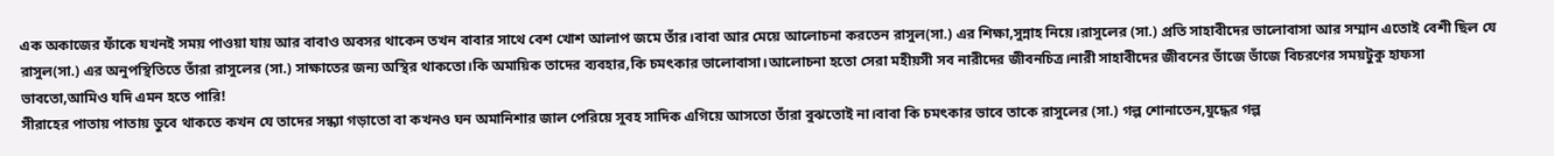এক অকাজের ফাঁকে যখনই সময় পাওয়া যায় আর বাবাও অবসর থাকেন তখন বাবার সাথে বেশ খোশ আলাপ জমে তাঁর।বাবা আর মেয়ে আলোচনা করতেন রাসুল(সা.) এর শিক্ষা,সুন্নাহ নিয়ে।রাসুলের (সা.) প্রতি সাহাবীদের ভালোবাসা আর সম্মান এতোই বেশী ছিল যে রাসুল(সা.) এর অনুপস্থিতিতে তাঁরা রাসুলের (সা.) সাক্ষাতের জন্য অস্থির থাকতো।কি অমায়িক তাদের ব্যবহার,কি চমৎকার ভালোবাসা।আলোচনা হতো সেরা মহীয়সী সব নারীদের জীবনচিত্র।নারী সাহাবীদের জীবনের ভাঁজে ভাঁজে বিচরণের সময়টুকু হাফসা ভাবতো,আমিও যদি এমন হতে পারি!
সীরাহের পাতায় পাতায় ডুবে থাকতে কখন যে তাদের সন্ধ্যা গড়াতো বা কখনও ঘন অমানিশার জাল পেরিয়ে সুবহ সাদিক এগিয়ে আসতো তাঁরা বুঝতোই না।বাবা কি চমৎকার ভাবে তাকে রাসুলের (সা.) গল্প শোনাতেন,যুদ্ধের গল্প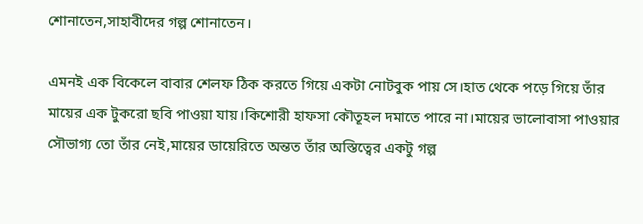শোনাতেন,সাহাবীদের গল্প শোনাতেন।

এমনই এক বিকেলে বাবার শেলফ ঠিক করতে গিয়ে একটা নোটবুক পায় সে।হাত থেকে পড়ে গিয়ে তাঁর মায়ের এক টুকরো ছবি পাওয়া যায়।কিশোরী হাফসা কৌতূহল দমাতে পারে না।মায়ের ভালোবাসা পাওয়ার সৌভাগ্য তো তাঁর নেই,মায়ের ডায়েরিতে অন্তত তাঁর অস্তিত্বের একটু গল্প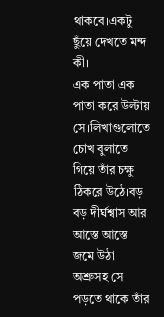থাকবে।একটু ছুঁয়ে দেখতে মন্দ কী।
এক পাতা এক পাতা করে উল্টায় সে।লিখাগুলোতে চোখ বুলাতে গিয়ে তাঁর চক্ষু ঠিকরে উঠে।বড় বড় দীর্ঘশ্বাস আর আস্তে আস্তে জমে উঠা অশ্রুসহ সে পড়তে থাকে তাঁর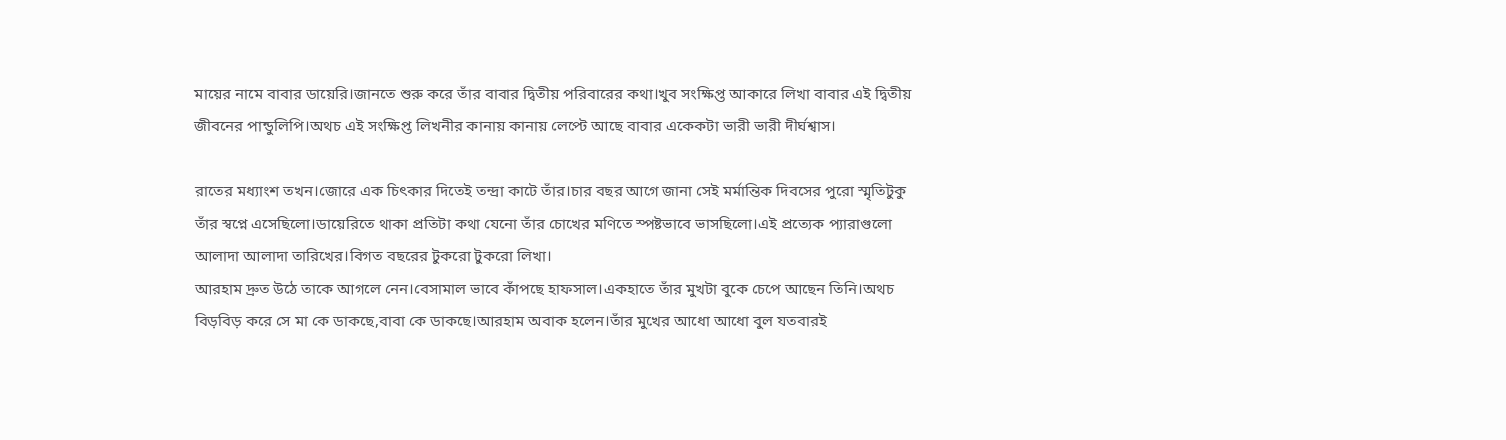মায়ের নামে বাবার ডায়েরি।জানতে শুরু করে তাঁর বাবার দ্বিতীয় পরিবারের কথা।খুব সংক্ষিপ্ত আকারে লিখা বাবার এই দ্বিতীয় জীবনের পান্ডুলিপি।অথচ এই সংক্ষিপ্ত লিখনীর কানায় কানায় লেপ্টে আছে বাবার একেকটা ভারী ভারী দীর্ঘশ্বাস।

রাতের মধ্যাংশ তখন।জোরে এক চিৎকার দিতেই তন্দ্রা কাটে তাঁর।চার বছর আগে জানা সেই মর্মান্তিক দিবসের পুরো স্মৃতিটুকু তাঁর স্বপ্নে এসেছিলো।ডায়েরিতে থাকা প্রতিটা কথা যেনো তাঁর চোখের মণিতে স্পষ্টভাবে ভাসছিলো।এই প্রত্যেক প্যারাগুলো আলাদা আলাদা তারিখের।বিগত বছরের টুকরো টুকরো লিখা।
আরহাম দ্রুত উঠে তাকে আগলে নেন।বেসামাল ভাবে কাঁপছে হাফসাল।একহাতে তাঁর মুখটা বুকে চেপে আছেন তিনি।অথচ বিড়বিড় করে সে মা কে ডাকছে,বাবা কে ডাকছে।আরহাম অবাক হলেন।তাঁর মুখের আধো আধো বুল যতবারই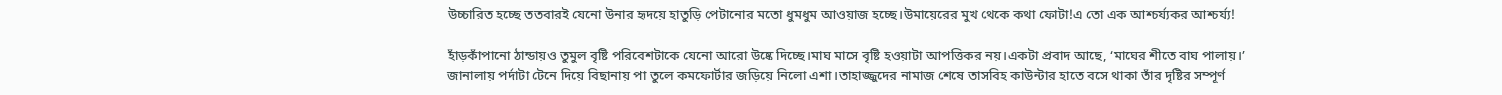উচ্চারিত হচ্ছে ততবারই যেনো উনার হৃদয়ে হাতুড়ি পেটানোর মতো ধুমধুম আওয়াজ হচ্ছে।উমায়েরের মুখ থেকে কথা ফোটা!এ তো এক আশ্চর্য্যকর আশ্চর্য্য!

হাঁড়কাঁপানো ঠান্ডায়ও তুমুল বৃষ্টি পরিবেশটাকে যেনো আরো উষ্কে দিচ্ছে।মাঘ মাসে বৃষ্টি হওয়াটা আপত্তিকর নয়।একটা প্রবাদ আছে, ‘মাঘের শীতে বাঘ পালায়।’
জানালায় পর্দাটা টেনে দিয়ে বিছানায় পা তুলে কমফোর্টার জড়িয়ে নিলো এশা।তাহাজ্জুদের নামাজ শেষে তাসবিহ কাউন্টার হাতে বসে থাকা তাঁর দৃষ্টির সম্পূর্ণ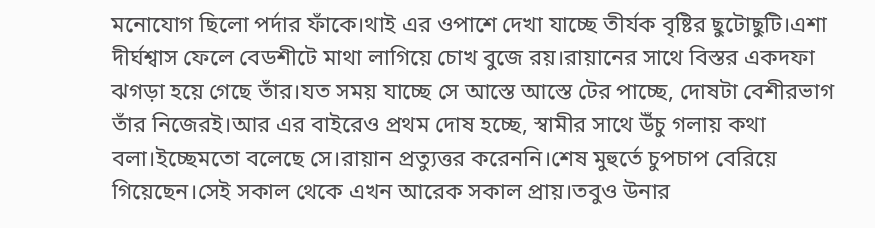মনোযোগ ছিলো পর্দার ফাঁকে।থাই এর ওপাশে দেখা যাচ্ছে তীর্যক বৃষ্টির ছুটোছুটি।এশা দীর্ঘশ্বাস ফেলে বেডশীটে মাথা লাগিয়ে চোখ বুজে রয়।রায়ানের সাথে বিস্তর একদফা ঝগড়া হয়ে গেছে তাঁর।যত সময় যাচ্ছে সে আস্তে আস্তে টের পাচ্ছে, দোষটা বেশীরভাগ তাঁর নিজেরই।আর এর বাইরেও প্রথম দোষ হচ্ছে, স্বামীর সাথে উঁচু গলায় কথা বলা।ইচ্ছেমতো বলেছে সে।রায়ান প্রত্যুত্তর করেননি।শেষ মুহুর্তে চুপচাপ বেরিয়ে গিয়েছেন।সেই সকাল থেকে এখন আরেক সকাল প্রায়।তবুও উনার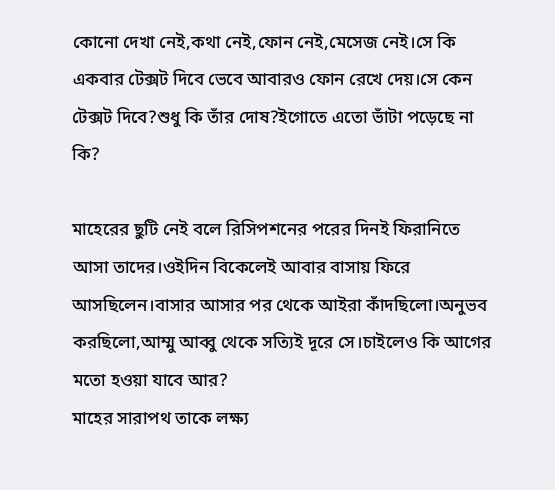কোনো দেখা নেই,কথা নেই,ফোন নেই,মেসেজ নেই।সে কি একবার টেক্সট দিবে ভেবে আবারও ফোন রেখে দেয়।সে কেন টেক্সট দিবে?শুধু কি তাঁর দোষ?ইগোতে এতো ভাঁটা পড়েছে না কি?

মাহেরের ছুটি নেই বলে রিসিপশনের পরের দিনই ফিরানিতে আসা তাদের।ওইদিন বিকেলেই আবার বাসায় ফিরে আসছিলেন।বাসার আসার পর থেকে আইরা কাঁদছিলো।অনুভব করছিলো,আম্মু আব্বু থেকে সত্যিই দূরে সে।চাইলেও কি আগের মতো হওয়া যাবে আর?
মাহের সারাপথ তাকে লক্ষ্য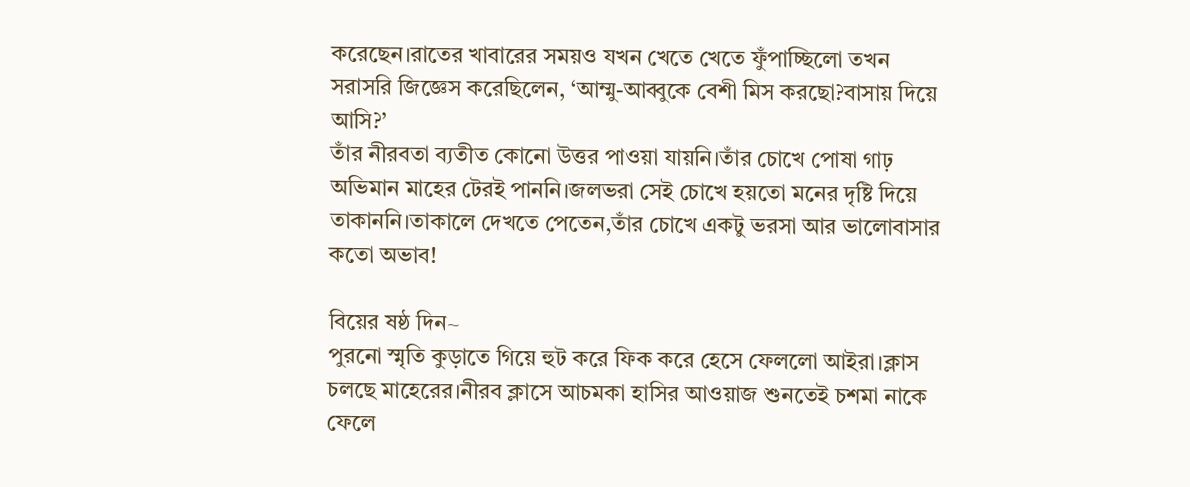করেছেন।রাতের খাবারের সময়ও যখন খেতে খেতে ফুঁপাচ্ছিলো তখন সরাসরি জিজ্ঞেস করেছিলেন, ‘আম্মু-আব্বুকে বেশী মিস করছো?বাসায় দিয়ে আসি?’
তাঁর নীরবতা ব্যতীত কোনো উত্তর পাওয়া যায়নি।তাঁর চোখে পোষা গাঢ় অভিমান মাহের টেরই পাননি।জলভরা সেই চোখে হয়তো মনের দৃষ্টি দিয়ে তাকাননি।তাকালে দেখতে পেতেন,তাঁর চোখে একটু ভরসা আর ভালোবাসার কতো অভাব!

বিয়ের ষষ্ঠ দিন~
পুরনো স্মৃতি কুড়াতে গিয়ে হুট করে ফিক করে হেসে ফেললো আইরা।ক্লাস চলছে মাহেরের।নীরব ক্লাসে আচমকা হাসির আওয়াজ শুনতেই চশমা নাকে ফেলে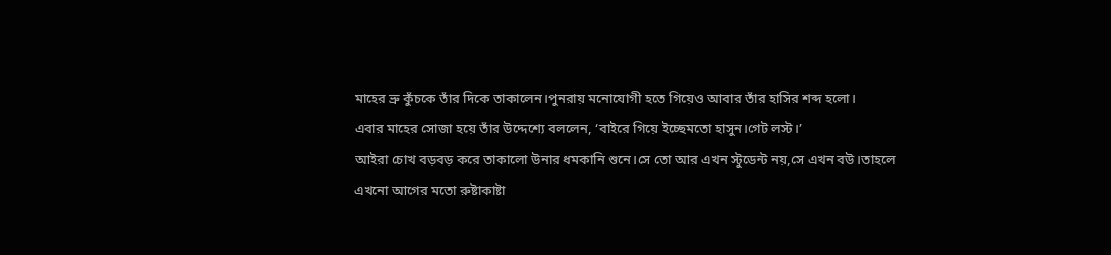মাহের ভ্রু কুঁচকে তাঁর দিকে তাকালেন।পুনরায় মনোযোগী হতে গিয়েও আবার তাঁর হাসির শব্দ হলো।
এবার মাহের সোজা হয়ে তাঁর উদ্দেশ্যে বললেন, ‘বাইরে গিয়ে ইচ্ছেমতো হাসুন।গেট লস্ট।’
আইরা চোখ বড়বড় করে তাকালো উনার ধমকানি শুনে।সে তো আর এখন স্টুডেন্ট নয়,সে এখন বউ।তাহলে এখনো আগের মতো রুষ্টাকাষ্টা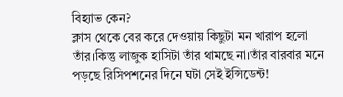বিহ্যাভ কেন?
ক্লাস থেকে বের করে দেওয়ায় কিছুটা মন খারাপ হলো তাঁর।কিন্তু লাজুক হাসিটা তাঁর থামছে না।তাঁর বারবার মনে পড়ছে রিসিপশনের দিনে ঘটা সেই ইন্সিডেন্ট!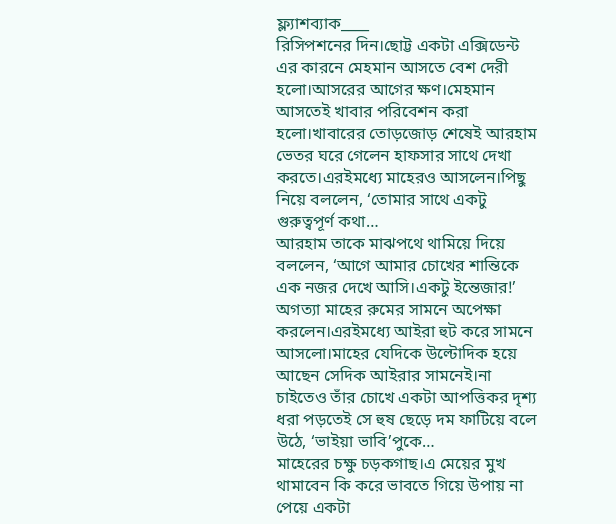ফ্ল্যাশব্যাক____
রিসিপশনের দিন।ছোট্ট একটা এক্সিডেন্ট এর কারনে মেহমান আসতে বেশ দেরী হলো।আসরের আগের ক্ষণ।মেহমান আসতেই খাবার পরিবেশন করা হলো।খাবারের তোড়জোড় শেষেই আরহাম ভেতর ঘরে গেলেন হাফসার সাথে দেখা করতে।এরইমধ্যে মাহেরও আসলেন।পিছু নিয়ে বললেন, ‘তোমার সাথে একটু গুরুত্বপূর্ণ কথা…
আরহাম তাকে মাঝপথে থামিয়ে দিয়ে বললেন, ‘আগে আমার চোখের শান্তিকে এক নজর দেখে আসি।একটু ইন্তেজার!’
অগত্যা মাহের রুমের সামনে অপেক্ষা করলেন।এরইমধ্যে আইরা হুট করে সামনে আসলো।মাহের যেদিকে উল্টোদিক হয়ে আছেন সেদিক আইরার সামনেই।না চাইতেও তাঁর চোখে একটা আপত্তিকর দৃশ্য ধরা পড়তেই সে হুষ ছেড়ে দম ফাটিয়ে বলে উঠে, ‘ভাইয়া ভাবি’পুকে…
মাহেরের চক্ষু চড়কগাছ।এ মেয়ের মুখ থামাবেন কি করে ভাবতে গিয়ে উপায় না পেয়ে একটা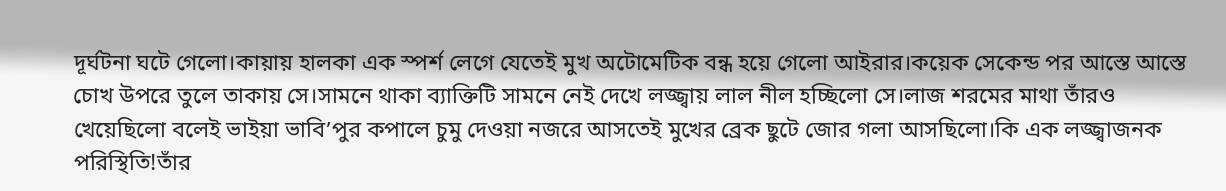দূর্ঘটনা ঘটে গেলো।কায়ায় হালকা এক স্পর্শ লেগে যেতেই মুখ অটোমেটিক বন্ধ হয়ে গেলো আইরার।কয়েক সেকেন্ড পর আস্তে আস্তে চোখ উপরে তুলে তাকায় সে।সামনে থাকা ব্যাক্তিটি সামনে নেই দেখে লজ্জ্বায় লাল নীল হচ্ছিলো সে।লাজ শরমের মাথা তাঁরও খেয়েছিলো বলেই ভাইয়া ভাবি’পুর কপালে চুমু দেওয়া নজরে আসতেই মুখের ব্রেক ছুটে জোর গলা আসছিলো।কি এক লজ্জ্বাজনক পরিস্থিতি!তাঁর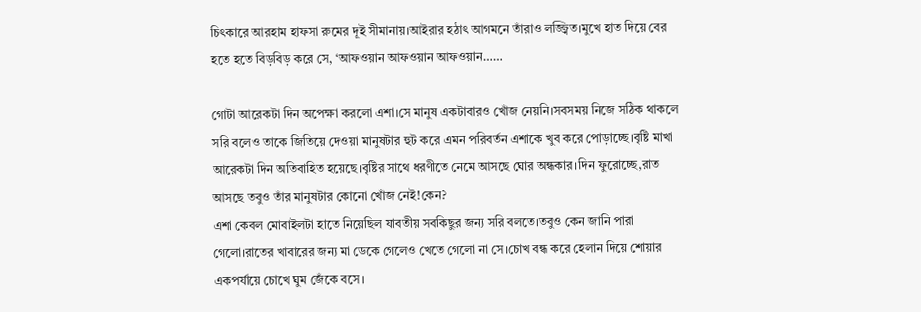চিৎকারে আরহাম হাফসা রুমের দূই সীমানায়।আইরার হঠাৎ আগমনে তাঁরাও লজ্জ্বিত।মুখে হাত দিয়ে বের হতে হতে বিড়বিড় করে সে, ‘আফওয়ান আফওয়ান আফওয়ান……

গোটা আরেকটা দিন অপেক্ষা করলো এশা।সে মানুষ একটাবারও খোঁজ নেয়নি।সবসময় নিজে সঠিক থাকলে সরি বলেও তাকে জিতিয়ে দেওয়া মানুষটার হুট করে এমন পরিবর্তন এশাকে খুব করে পোড়াচ্ছে।বৃষ্টি মাখা আরেকটা দিন অতিবাহিত হয়েছে।বৃষ্টির সাথে ধরণীতে নেমে আসছে ঘোর অন্ধকার।দিন ফুরোচ্ছে,রাত আসছে তবুও তাঁর মানুষটার কোনো খোঁজ নেই!কেন?
এশা কেবল মোবাইলটা হাতে নিয়েছিল যাবতীয় সবকিছুর জন্য সরি বলতে।তবুও কেন জানি পারা গেলো।রাতের খাবারের জন্য মা ডেকে গেলেও খেতে গেলো না সে।চোখ বন্ধ করে হেলান দিয়ে শোয়ার একপর্যায়ে চোখে ঘুম জেঁকে বসে।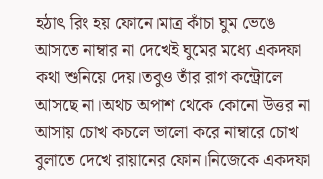হঠাৎ রিং হয় ফোনে।মাত্র কাঁচা ঘুম ভেঙে আসতে নাম্বার না দেখেই ঘুমের মধ্যে একদফা কথা শুনিয়ে দেয়।তবুও তাঁর রাগ কন্ট্রোলে আসছে না।অথচ অপাশ থেকে কোনো উত্তর না আসায় চোখ কচলে ভালো করে নাম্বারে চোখ বুলাতে দেখে রায়ানের ফোন।নিজেকে একদফা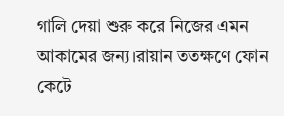গালি দেয়া শুরু করে নিজের এমন আকামের জন্য।রায়ান ততক্ষণে ফোন কেটে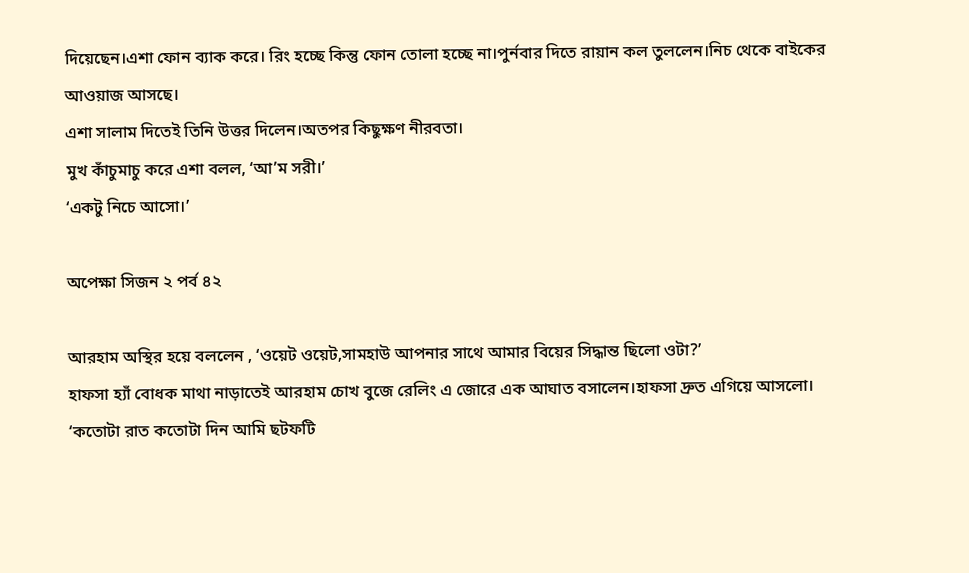দিয়েছেন।এশা ফোন ব্যাক করে। রিং হচ্ছে কিন্তু ফোন তোলা হচ্ছে না।পুর্নবার দিতে রায়ান কল তুললেন।নিচ থেকে বাইকের আওয়াজ আসছে।
এশা সালাম দিতেই তিনি উত্তর দিলেন।অতপর কিছুক্ষণ নীরবতা।
মুখ কাঁচুমাচু করে এশা বলল, ‘আ’ম সরী।’
‘একটু নিচে আসো।’

অপেক্ষা সিজন ২ পর্ব ৪২

আরহাম অস্থির হয়ে বললেন , ‘ওয়েট ওয়েট,সামহাউ আপনার সাথে আমার বিয়ের সিদ্ধান্ত ছিলো ওটা?’
হাফসা হ্যাঁ বোধক মাথা নাড়াতেই আরহাম চোখ বুজে রেলিং এ জোরে এক আঘাত বসালেন।হাফসা দ্রুত এগিয়ে আসলো।
‘কতোটা রাত কতোটা দিন আমি ছটফটি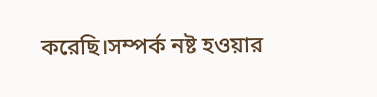করেছি।সম্পর্ক নষ্ট হওয়ার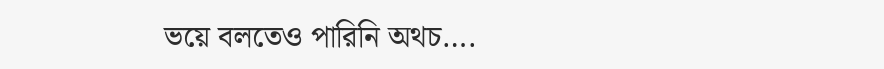ভয়ে বলতেও পারিনি অথচ….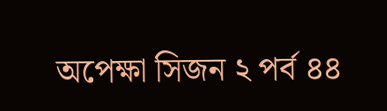অপেক্ষা সিজন ২ পর্ব ৪৪